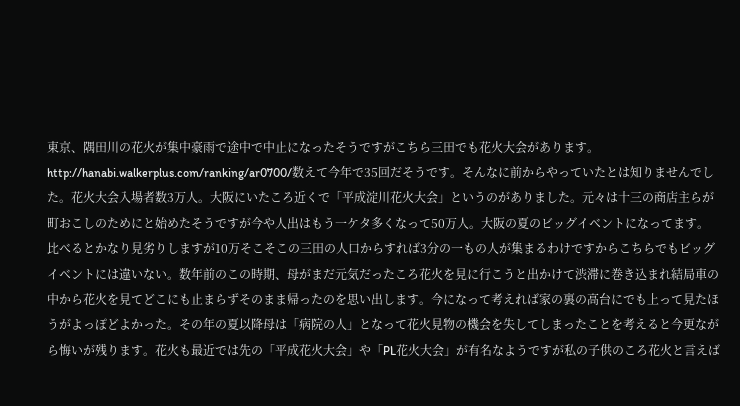東京、隅田川の花火が集中豪雨で途中で中止になったそうですがこちら三田でも花火大会があります。
http://hanabi.walkerplus.com/ranking/ar0700/数えて今年で35回だそうです。そんなに前からやっていたとは知りませんでした。花火大会入場者数3万人。大阪にいたころ近くで「平成淀川花火大会」というのがありました。元々は十三の商店主らが町おこしのためにと始めたそうですが今や人出はもう一ケタ多くなって50万人。大阪の夏のビッグイベントになってます。比べるとかなり見劣りしますが10万そこそこの三田の人口からすれば3分の一もの人が集まるわけですからこちらでもビッグイベントには違いない。数年前のこの時期、母がまだ元気だったころ花火を見に行こうと出かけて渋滞に巻き込まれ結局車の中から花火を見てどこにも止まらずそのまま帰ったのを思い出します。今になって考えれば家の裏の高台にでも上って見たほうがよっぽどよかった。その年の夏以降母は「病院の人」となって花火見物の機会を失してしまったことを考えると今更ながら悔いが残ります。花火も最近では先の「平成花火大会」や「PL花火大会」が有名なようですが私の子供のころ花火と言えば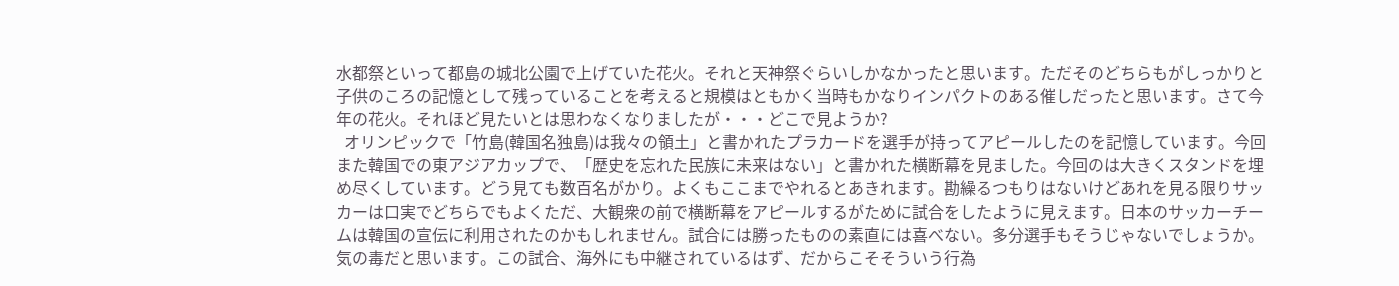水都祭といって都島の城北公園で上げていた花火。それと天神祭ぐらいしかなかったと思います。ただそのどちらもがしっかりと子供のころの記憶として残っていることを考えると規模はともかく当時もかなりインパクトのある催しだったと思います。さて今年の花火。それほど見たいとは思わなくなりましたが・・・どこで見ようか?
  オリンピックで「竹島(韓国名独島)は我々の領土」と書かれたプラカードを選手が持ってアピールしたのを記憶しています。今回また韓国での東アジアカップで、「歴史を忘れた民族に未来はない」と書かれた横断幕を見ました。今回のは大きくスタンドを埋め尽くしています。どう見ても数百名がかり。よくもここまでやれるとあきれます。勘繰るつもりはないけどあれを見る限りサッカーは口実でどちらでもよくただ、大観衆の前で横断幕をアピールするがために試合をしたように見えます。日本のサッカーチームは韓国の宣伝に利用されたのかもしれません。試合には勝ったものの素直には喜べない。多分選手もそうじゃないでしょうか。気の毒だと思います。この試合、海外にも中継されているはず、だからこそそういう行為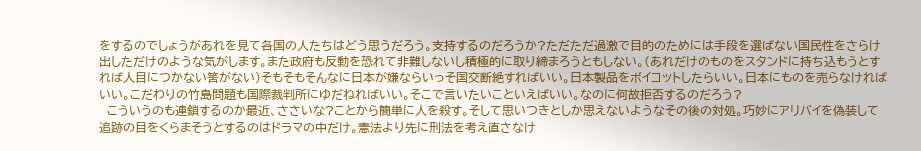をするのでしょうがあれを見て各国の人たちはどう思うだろう。支持するのだろうか?ただただ過激で目的のためには手段を選ばない国民性をさらけ出しただけのような気がします。また政府も反動を恐れて非難しないし積極的に取り締まろうともしない。(あれだけのものをスタンドに持ち込もうとすれば人目につかない筈がない)そもそもそんなに日本が嫌ならいっそ国交断絶すればいい。日本製品をボイコットしたらいい。日本にものを売らなければいい。こだわりの竹島問題も国際裁判所にゆだねればいい。そこで言いたいこといえばいい。なのに何故拒否するのだろう?
  こういうのも連鎖するのか最近、ささいな?ことから簡単に人を殺す。そして思いつきとしか思えないようなその後の対処。巧妙にアリバイを偽装して追跡の目をくらまそうとするのはドラマの中だけ。憲法より先に刑法を考え直さなけ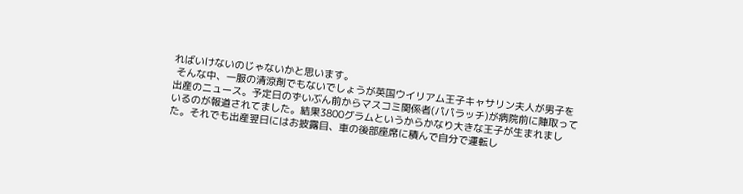ればいけないのじゃないかと思います。
 そんな中、一服の清涼剤でもないでしょうが英国ウイリアム王子キャサリン夫人が男子を出産のニュース。予定日のずいぶん前からマスコミ関係者(パパラッチ)が病院前に陣取っているのが報道されてました。結果3800グラムというからかなり大きな王子が生まれました。それでも出産翌日にはお披露目、車の後部座席に積んで自分で運転し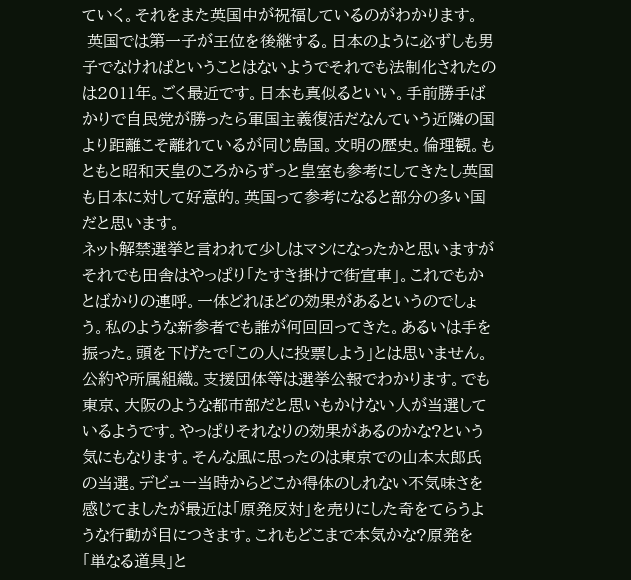ていく。それをまた英国中が祝福しているのがわかります。
 英国では第一子が王位を後継する。日本のように必ずしも男子でなければということはないようでそれでも法制化されたのは2011年。ごく最近です。日本も真似るといい。手前勝手ばかりで自民党が勝ったら軍国主義復活だなんていう近隣の国より距離こそ離れているが同じ島国。文明の歴史。倫理観。もともと昭和天皇のころからずっと皇室も参考にしてきたし英国も日本に対して好意的。英国って参考になると部分の多い国だと思います。
ネット解禁選挙と言われて少しはマシになったかと思いますがそれでも田舎はやっぱり「たすき掛けで街宣車」。これでもかとばかりの連呼。一体どれほどの効果があるというのでしょう。私のような新参者でも誰が何回回ってきた。あるいは手を振った。頭を下げたで「この人に投票しよう」とは思いません。公約や所属組織。支援団体等は選挙公報でわかります。でも東京、大阪のような都市部だと思いもかけない人が当選しているようです。やっぱりそれなりの効果があるのかな?という気にもなります。そんな風に思ったのは東京での山本太郎氏の当選。デビュー当時からどこか得体のしれない不気味さを感じてましたが最近は「原発反対」を売りにした奇をてらうような行動が目につきます。これもどこまで本気かな?原発を「単なる道具」と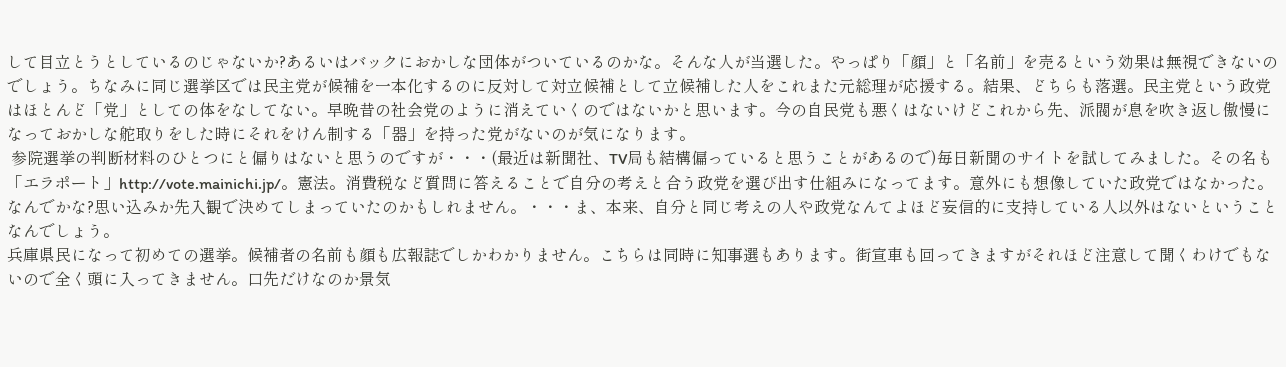して目立とうとしているのじゃないか?あるいはバックにおかしな団体がついているのかな。そんな人が当選した。やっぱり「顔」と「名前」を売るという効果は無視できないのでしょう。ちなみに同じ選挙区では民主党が候補を一本化するのに反対して対立候補として立候補した人をこれまた元総理が応援する。結果、どちらも落選。民主党という政党はほとんど「党」としての体をなしてない。早晩昔の社会党のように消えていくのではないかと思います。今の自民党も悪くはないけどこれから先、派閥が息を吹き返し傲慢になっておかしな舵取りをした時にそれをけん制する「器」を持った党がないのが気になります。
 参院選挙の判断材料のひとつにと偏りはないと思うのですが・・・(最近は新聞社、TV局も結構偏っていると思うことがあるので)毎日新聞のサイトを試してみました。その名も「エラポート」http://vote.mainichi.jp/。憲法。消費税など質問に答えることで自分の考えと合う政党を選び出す仕組みになってます。意外にも想像していた政党ではなかった。なんでかな?思い込みか先入観で決めてしまっていたのかもしれません。・・・ま、本来、自分と同じ考えの人や政党なんてよほど妄信的に支持している人以外はないということなんでしょう。
兵庫県民になって初めての選挙。候補者の名前も顔も広報誌でしかわかりません。こちらは同時に知事選もあります。街宣車も回ってきますがそれほど注意して聞くわけでもないので全く頭に入ってきません。口先だけなのか景気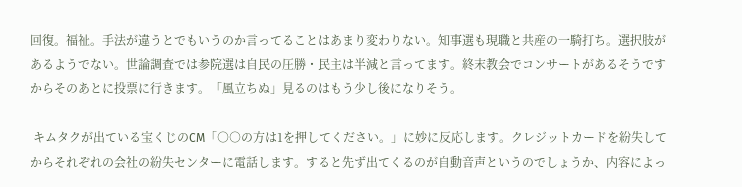回復。福祉。手法が違うとでもいうのか言ってることはあまり変わりない。知事選も現職と共産の一騎打ち。選択肢があるようでない。世論調査では参院選は自民の圧勝・民主は半減と言ってます。終末教会でコンサートがあるそうですからそのあとに投票に行きます。「風立ちぬ」見るのはもう少し後になりそう。

 キムタクが出ている宝くじのCM「○○の方は1を押してください。」に妙に反応します。クレジットカードを紛失してからそれぞれの会社の紛失センターに電話します。すると先ず出てくるのが自動音声というのでしょうか、内容によっ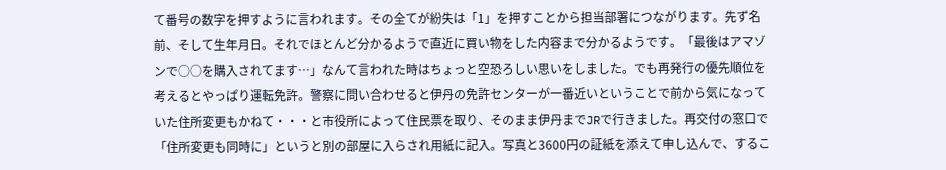て番号の数字を押すように言われます。その全てが紛失は「1」を押すことから担当部署につながります。先ず名前、そして生年月日。それでほとんど分かるようで直近に買い物をした内容まで分かるようです。「最後はアマゾンで○○を購入されてます…」なんて言われた時はちょっと空恐ろしい思いをしました。でも再発行の優先順位を考えるとやっぱり運転免許。警察に問い合わせると伊丹の免許センターが一番近いということで前から気になっていた住所変更もかねて・・・と市役所によって住民票を取り、そのまま伊丹までJRで行きました。再交付の窓口で「住所変更も同時に」というと別の部屋に入らされ用紙に記入。写真と3600円の証紙を添えて申し込んで、するこ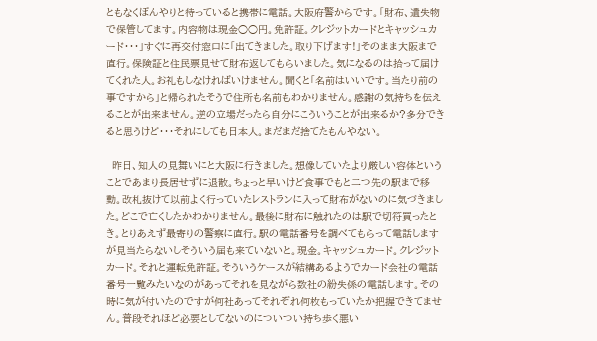ともなくぼんやりと待っていると携帯に電話。大阪府警からです。「財布、遺失物で保管してます。内容物は現金○○円。免許証。クレジットカードとキャッシュカード・・・」すぐに再交付窓口に「出てきました。取り下げます!」そのまま大阪まで直行。保険証と住民票見せて財布返してもらいました。気になるのは拾って届けてくれた人。お礼もしなければいけません。聞くと「名前はいいです。当たり前の事ですから」と帰られたそうで住所も名前もわかりません。感謝の気持ちを伝えることが出来ません。逆の立場だったら自分にこういうことが出来るか?多分できると思うけど・・・それにしても日本人。まだまだ捨てたもんやない。

  昨日、知人の見舞いにと大阪に行きました。想像していたより厳しい容体ということであまり長居せずに退散。ちょっと早いけど食事でもと二つ先の駅まで移動。改札抜けて以前よく行っていたレストランに入って財布がないのに気づきました。どこで亡くしたかわかりません。最後に財布に触れたのは駅で切符買ったとき。とりあえず最寄りの警察に直行。駅の電話番号を調べてもらって電話しますが見当たらないしそういう届も来ていないと。現金。キャッシュカード。クレジットカード。それと運転免許証。そういうケースが結構あるようでカード会社の電話番号一覧みたいなのがあってそれを見ながら数社の紛失係の電話します。その時に気が付いたのですが何社あってそれぞれ何枚もっていたか把握できてません。普段それほど必要としてないのについつい持ち歩く悪い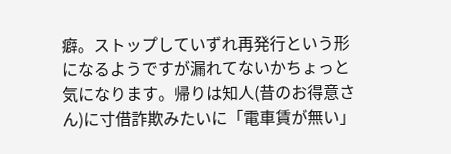癖。ストップしていずれ再発行という形になるようですが漏れてないかちょっと気になります。帰りは知人(昔のお得意さん)に寸借詐欺みたいに「電車賃が無い」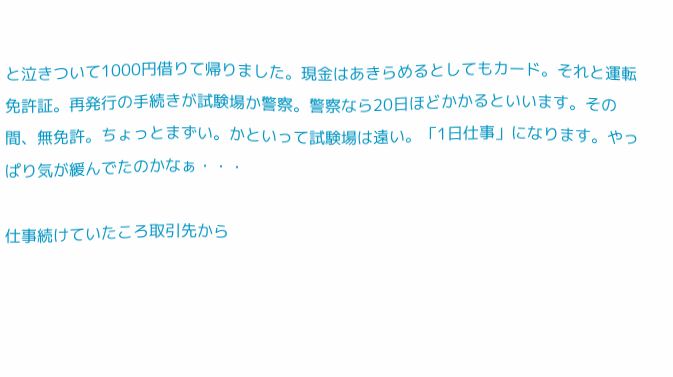と泣きついて1000円借りて帰りました。現金はあきらめるとしてもカード。それと運転免許証。再発行の手続きが試験場か警察。警察なら20日ほどかかるといいます。その間、無免許。ちょっとまずい。かといって試験場は遠い。「1日仕事」になります。やっぱり気が緩んでたのかなぁ・・・

仕事続けていたころ取引先から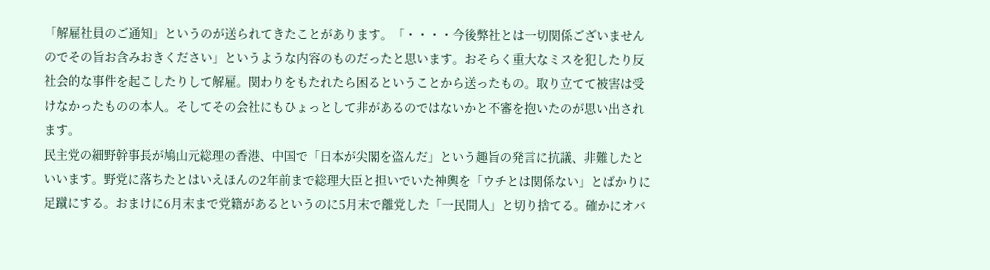「解雇社員のご通知」というのが送られてきたことがあります。「・・・・今後弊社とは一切関係ございませんのでその旨お含みおきください」というような内容のものだったと思います。おそらく重大なミスを犯したり反社会的な事件を起こしたりして解雇。関わりをもたれたら困るということから送ったもの。取り立てて被害は受けなかったものの本人。そしてその会社にもひょっとして非があるのではないかと不審を抱いたのが思い出されます。
民主党の細野幹事長が鳩山元総理の香港、中国で「日本が尖閣を盗んだ」という趣旨の発言に抗議、非難したといいます。野党に落ちたとはいえほんの2年前まで総理大臣と担いでいた神輿を「ウチとは関係ない」とばかりに足蹴にする。おまけに6月末まで党籍があるというのに5月末で離党した「一民間人」と切り捨てる。確かにオバ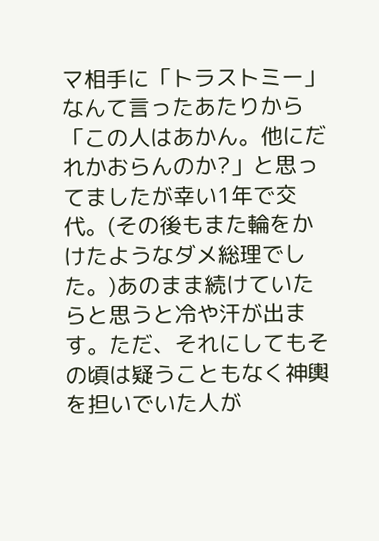マ相手に「トラストミー」なんて言ったあたりから「この人はあかん。他にだれかおらんのか?」と思ってましたが幸い1年で交代。(その後もまた輪をかけたようなダメ総理でした。)あのまま続けていたらと思うと冷や汗が出ます。ただ、それにしてもその頃は疑うこともなく神輿を担いでいた人が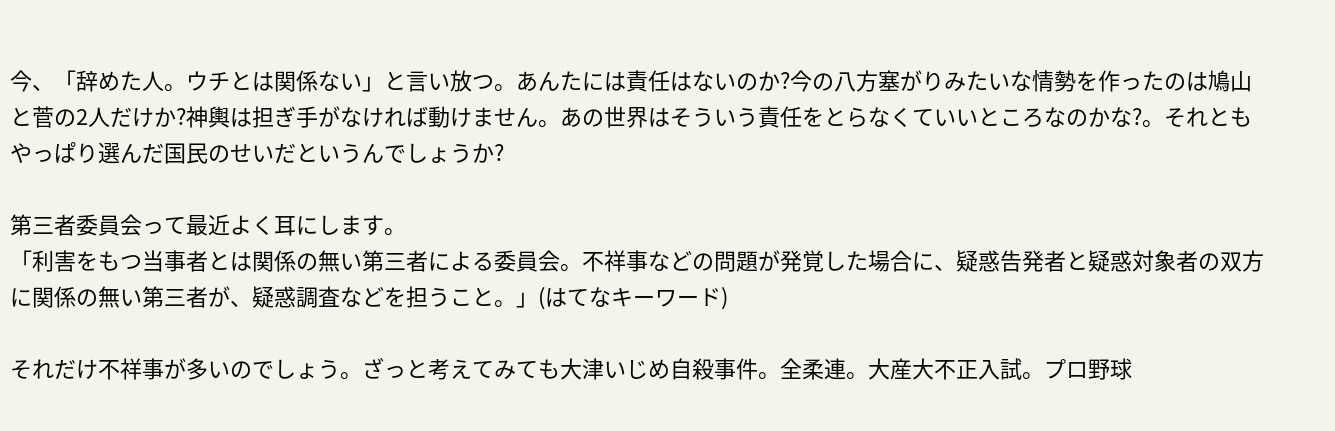今、「辞めた人。ウチとは関係ない」と言い放つ。あんたには責任はないのか?今の八方塞がりみたいな情勢を作ったのは鳩山と菅の2人だけか?神輿は担ぎ手がなければ動けません。あの世界はそういう責任をとらなくていいところなのかな?。それともやっぱり選んだ国民のせいだというんでしょうか?

第三者委員会って最近よく耳にします。
「利害をもつ当事者とは関係の無い第三者による委員会。不祥事などの問題が発覚した場合に、疑惑告発者と疑惑対象者の双方に関係の無い第三者が、疑惑調査などを担うこと。」(はてなキーワード)

それだけ不祥事が多いのでしょう。ざっと考えてみても大津いじめ自殺事件。全柔連。大産大不正入試。プロ野球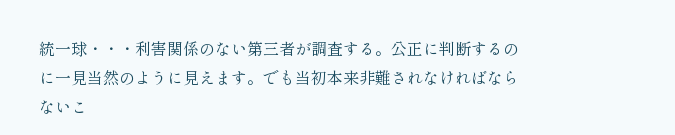統一球・・・利害関係のない第三者が調査する。公正に判断するのに一見当然のように見えます。でも当初本来非難されなければならないこ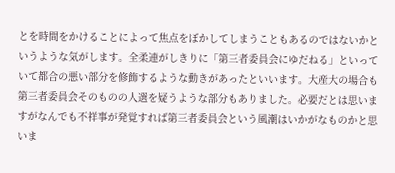とを時間をかけることによって焦点をぼかしてしまうこともあるのではないかというような気がします。全柔連がしきりに「第三者委員会にゆだねる」といっていて都合の悪い部分を修飾するような動きがあったといいます。大産大の場合も第三者委員会そのものの人選を疑うような部分もありました。必要だとは思いますがなんでも不祥事が発覚すれば第三者委員会という風潮はいかがなものかと思いま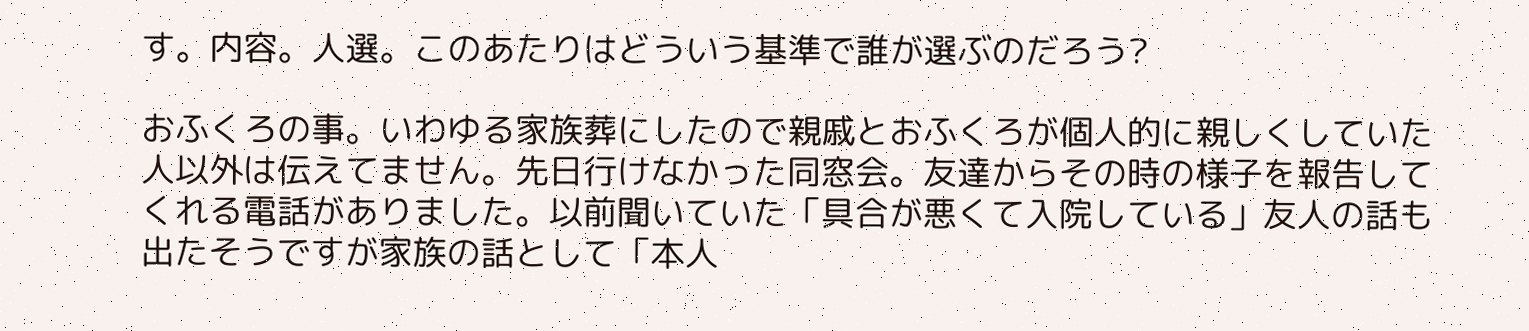す。内容。人選。このあたりはどういう基準で誰が選ぶのだろう?

おふくろの事。いわゆる家族葬にしたので親戚とおふくろが個人的に親しくしていた人以外は伝えてません。先日行けなかった同窓会。友達からその時の様子を報告してくれる電話がありました。以前聞いていた「具合が悪くて入院している」友人の話も出たそうですが家族の話として「本人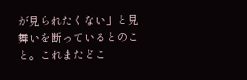が見られたくない」と見舞いを断っているとのこと。これまたどこ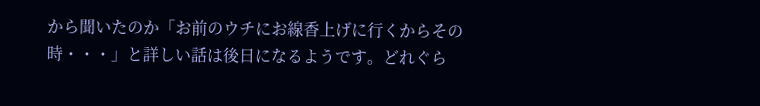から聞いたのか「お前のウチにお線香上げに行くからその時・・・」と詳しい話は後日になるようです。どれぐら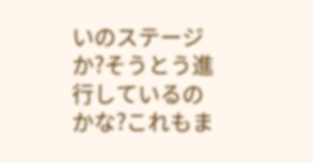いのステージか?そうとう進行しているのかな?これもま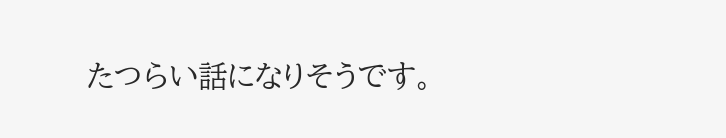たつらい話になりそうです。